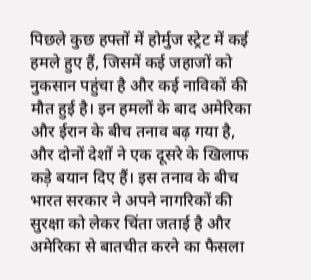पिछले कुछ हफ्तों में होर्मुज स्ट्रेट में कई हमले हुए हैं, जिसमें कई जहाजों को नुकसान पहुंचा है और कई नाविकों की मौत हुई है। इन हमलों के बाद अमेरिका और ईरान के बीच तनाव बढ़ गया है, और दोनों देशों ने एक दूसरे के खिलाफ कड़े बयान दिए हैं। इस तनाव के बीच भारत सरकार ने अपने नागरिकों की सुरक्षा को लेकर चिंता जताई है और अमेरिका से बातचीत करने का फैसला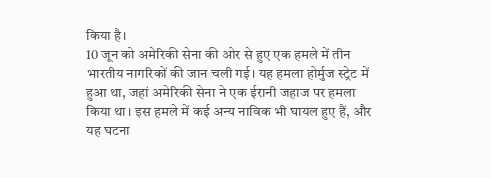किया है।
10 जून को अमेरिकी सेना की ओर से हुए एक हमले में तीन भारतीय नागरिकों की जान चली गई। यह हमला होर्मुज स्ट्रेट में हुआ था, जहां अमेरिकी सेना ने एक ईरानी जहाज पर हमला किया था। इस हमले में कई अन्य नाविक भी घायल हुए हैं, और यह घटना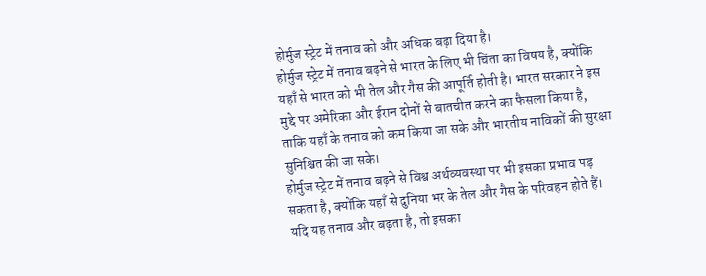होर्मुज स्ट्रेट में तनाव को और अधिक बढ़ा दिया है।
होर्मुज स्ट्रेट में तनाव बढ़ने से भारत के लिए भी चिंता का विषय है, क्योंकि यहाँ से भारत को भी तेल और गैस की आपूर्ति होती है। भारत सरकार ने इस मुद्दे पर अमेरिका और ईरान दोनों से बातचीत करने का फैसला किया है, ताकि यहाँ के तनाव को कम किया जा सके और भारतीय नाविकों की सुरक्षा सुनिश्चित की जा सके।
होर्मुज स्ट्रेट में तनाव बढ़ने से विश्व अर्थव्यवस्था पर भी इसका प्रभाव पड़ सकता है, क्योंकि यहाँ से दुनिया भर के तेल और गैस के परिवहन होते हैं। यदि यह तनाव और बढ़ता है, तो इसका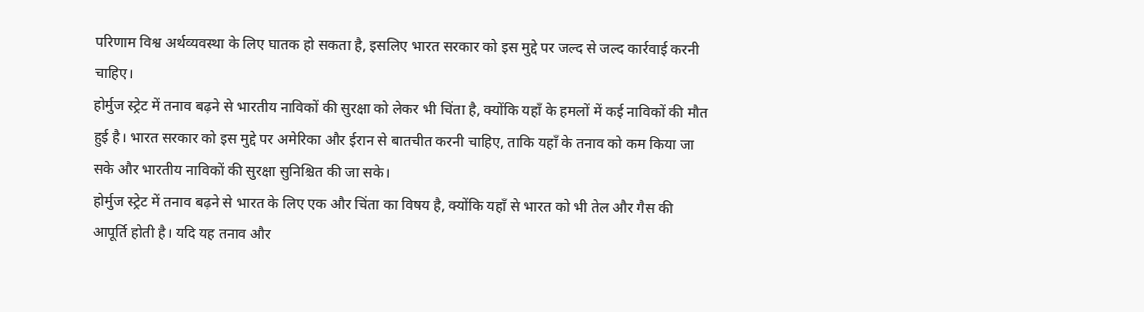परिणाम विश्व अर्थव्यवस्था के लिए घातक हो सकता है, इसलिए भारत सरकार को इस मुद्दे पर जल्द से जल्द कार्रवाई करनी चाहिए।
होर्मुज स्ट्रेट में तनाव बढ़ने से भारतीय नाविकों की सुरक्षा को लेकर भी चिंता है, क्योंकि यहाँ के हमलों में कई नाविकों की मौत हुई है। भारत सरकार को इस मुद्दे पर अमेरिका और ईरान से बातचीत करनी चाहिए, ताकि यहाँ के तनाव को कम किया जा सके और भारतीय नाविकों की सुरक्षा सुनिश्चित की जा सके।
होर्मुज स्ट्रेट में तनाव बढ़ने से भारत के लिए एक और चिंता का विषय है, क्योंकि यहाँ से भारत को भी तेल और गैस की आपूर्ति होती है। यदि यह तनाव और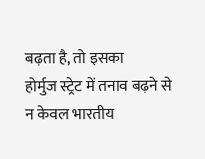बढ़ता है, तो इसका
होर्मुज स्ट्रेट में तनाव बढ़ने से न केवल भारतीय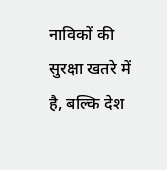नाविकों की सुरक्षा खतरे में है, बल्कि देश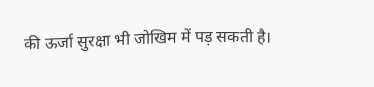की ऊर्जा सुरक्षा भी जोखिम में पड़ सकती है।